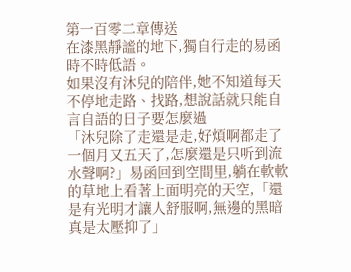第一百零二章傳送
在漆黑靜謐的地下,獨自行走的易函時不時低語。
如果沒有沐兒的陪伴,她不知道每天不停地走路、找路,想說話就只能自言自語的日子要怎麼過
「沐兒除了走還是走,好煩啊都走了一個月又五天了,怎麼還是只听到流水聲啊?」易函回到空間里,躺在軟軟的草地上看著上面明亮的天空,「還是有光明才讓人舒服啊,無邊的黑暗真是太壓抑了」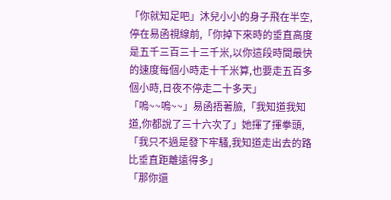「你就知足吧」沐兒小小的身子飛在半空,停在易函視線前,「你掉下來時的垂直高度是五千三百三十三千米,以你這段時間最快的速度每個小時走十千米算,也要走五百多個小時,日夜不停走二十多天」
「嗚~~嗚~~」易函捂著臉,「我知道我知道,你都說了三十六次了」她揮了揮拳頭,「我只不過是發下牢騷,我知道走出去的路比垂直距離遠得多」
「那你還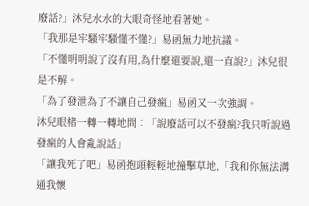廢話?」沐兒水水的大眼奇怪地看著她。
「我那是牢騷牢騷懂不懂?」易函無力地抗議。
「不懂明明說了沒有用,為什麼還要說,還一直說?」沐兒很是不解。
「為了發泄為了不讓自己發瘋」易函又一次強調。
沐兒眼楮一轉一轉地問︰「說廢話可以不發瘋?我只听說過發瘋的人會亂說話」
「讓我死了吧」易函抱頭輕輕地撞擊草地,「我和你無法溝通我懷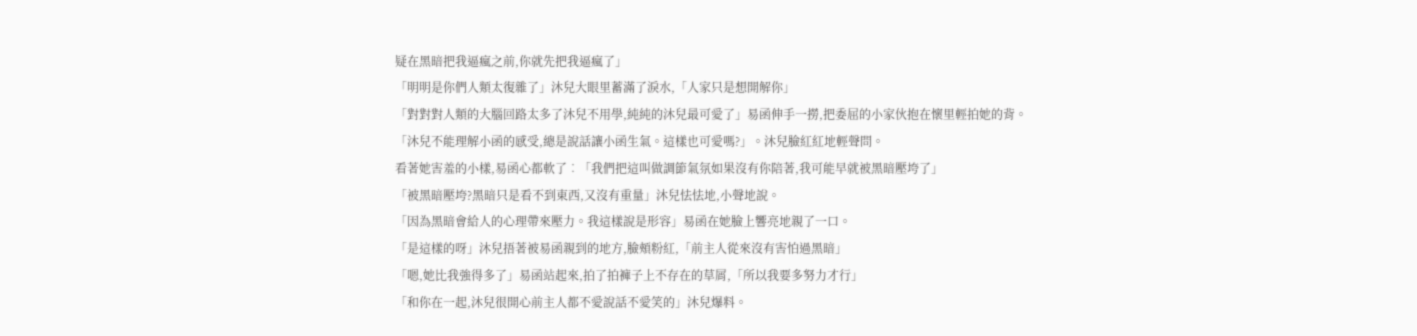疑在黑暗把我逼瘋之前,你就先把我逼瘋了」
「明明是你們人類太復雜了」沐兒大眼里蓄滿了淚水,「人家只是想開解你」
「對對對人類的大腦回路太多了沐兒不用學,純純的沐兒最可愛了」易函伸手一撈,把委屈的小家伙抱在懷里輕拍她的背。
「沐兒不能理解小函的感受,總是說話讓小函生氣。這樣也可愛嗎?」。沐兒臉紅紅地輕聲問。
看著她害羞的小樣,易函心都軟了︰「我們把這叫做調節氣氛如果沒有你陪著,我可能早就被黑暗壓垮了」
「被黑暗壓垮?黑暗只是看不到東西,又沒有重量」沐兒怯怯地,小聲地說。
「因為黑暗會給人的心理帶來壓力。我這樣說是形容」易函在她臉上響亮地親了一口。
「是這樣的呀」沐兒捂著被易函親到的地方,臉頰粉紅,「前主人從來沒有害怕過黑暗」
「嗯,她比我強得多了」易函站起來,拍了拍褲子上不存在的草屑,「所以我要多努力才行」
「和你在一起,沐兒很開心前主人都不愛說話不愛笑的」沐兒爆料。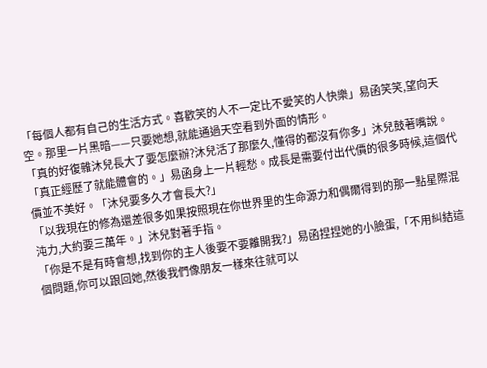「每個人都有自己的生活方式。喜歡笑的人不一定比不愛笑的人快樂」易函笑笑,望向天空。那里一片黑暗——只要她想,就能通過天空看到外面的情形。
「真的好復雜沐兒長大了要怎麼辦?沐兒活了那麼久,懂得的都沒有你多」沐兒鼓著嘴說。
「真正經歷了就能體會的。」易函身上一片輕愁。成長是需要付出代價的很多時候,這個代價並不美好。「沐兒要多久才會長大?」
「以我現在的修為還差很多如果按照現在你世界里的生命源力和偶爾得到的那一點星際混沌力,大約要三萬年。」沐兒對著手指。
「你是不是有時會想,找到你的主人後要不要離開我?」易函捏捏她的小臉蛋,「不用糾結這個問題,你可以跟回她,然後我們像朋友一樣來往就可以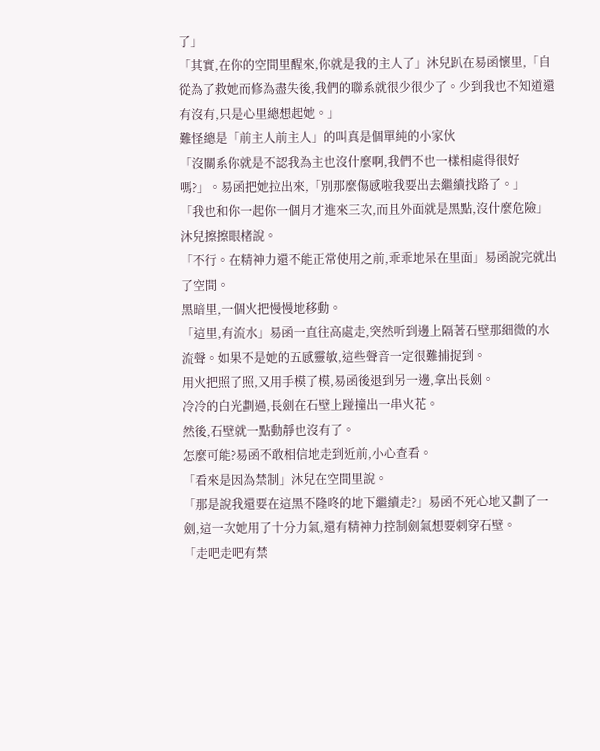了」
「其實,在你的空間里醒來,你就是我的主人了」沐兒趴在易函懷里,「自從為了救她而修為盡失後,我們的聯系就很少很少了。少到我也不知道還有沒有,只是心里總想起她。」
難怪總是「前主人前主人」的叫真是個單純的小家伙
「沒關系你就是不認我為主也沒什麼啊,我們不也一樣相處得很好嗎?」。易函把她拉出來,「別那麼傷感啦我要出去繼續找路了。」
「我也和你一起你一個月才進來三次,而且外面就是黑點,沒什麼危險」沐兒擦擦眼楮說。
「不行。在精神力還不能正常使用之前,乖乖地呆在里面」易函說完就出了空間。
黑暗里,一個火把慢慢地移動。
「這里,有流水」易函一直往高處走,突然听到邊上隔著石壁那細微的水流聲。如果不是她的五感靈敏,這些聲音一定很難捕捉到。
用火把照了照,又用手模了模,易函後退到另一邊,拿出長劍。
冷冷的白光劃過,長劍在石壁上踫撞出一串火花。
然後,石壁就一點動靜也沒有了。
怎麼可能?易函不敢相信地走到近前,小心查看。
「看來是因為禁制」沐兒在空間里說。
「那是說我還要在這黑不隆咚的地下繼續走?」易函不死心地又劃了一劍,這一次她用了十分力氣,還有精神力控制劍氣想要刺穿石壁。
「走吧走吧有禁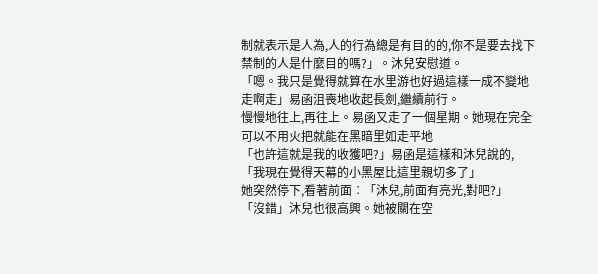制就表示是人為,人的行為總是有目的的,你不是要去找下禁制的人是什麼目的嗎?」。沐兒安慰道。
「嗯。我只是覺得就算在水里游也好過這樣一成不變地走啊走」易函沮喪地收起長劍,繼續前行。
慢慢地往上,再往上。易函又走了一個星期。她現在完全可以不用火把就能在黑暗里如走平地
「也許這就是我的收獲吧?」易函是這樣和沐兒說的,「我現在覺得天幕的小黑屋比這里親切多了」
她突然停下,看著前面︰「沐兒,前面有亮光,對吧?」
「沒錯」沐兒也很高興。她被關在空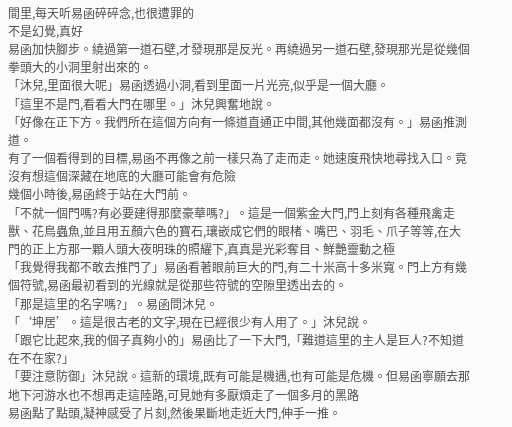間里,每天听易函碎碎念,也很遭罪的
不是幻覺,真好
易函加快腳步。繞過第一道石壁,才發現那是反光。再繞過另一道石壁,發現那光是從幾個拳頭大的小洞里射出來的。
「沐兒,里面很大呢」易函透過小洞,看到里面一片光亮,似乎是一個大廳。
「這里不是門,看看大門在哪里。」沐兒興奮地說。
「好像在正下方。我們所在這個方向有一條道直通正中間,其他幾面都沒有。」易函推測道。
有了一個看得到的目標,易函不再像之前一樣只為了走而走。她速度飛快地尋找入口。竟沒有想這個深藏在地底的大廳可能會有危險
幾個小時後,易函終于站在大門前。
「不就一個門嗎?有必要建得那麼豪華嗎?」。這是一個紫金大門,門上刻有各種飛禽走獸、花鳥蟲魚,並且用五顏六色的寶石,瓖嵌成它們的眼楮、嘴巴、羽毛、爪子等等,在大門的正上方那一顆人頭大夜明珠的照耀下,真真是光彩奪目、鮮艷靈動之極
「我覺得我都不敢去推門了」易函看著眼前巨大的門,有二十米高十多米寬。門上方有幾個符號,易函最初看到的光線就是從那些符號的空隙里透出去的。
「那是這里的名字嗎?」。易函問沐兒。
「‘坤居’。這是很古老的文字,現在已經很少有人用了。」沐兒說。
「跟它比起來,我的個子真夠小的」易函比了一下大門,「難道這里的主人是巨人?不知道在不在家?」
「要注意防御」沐兒說。這新的環境,既有可能是機遇,也有可能是危機。但易函寧願去那地下河游水也不想再走這陸路,可見她有多厭煩走了一個多月的黑路
易函點了點頭,凝神感受了片刻,然後果斷地走近大門,伸手一推。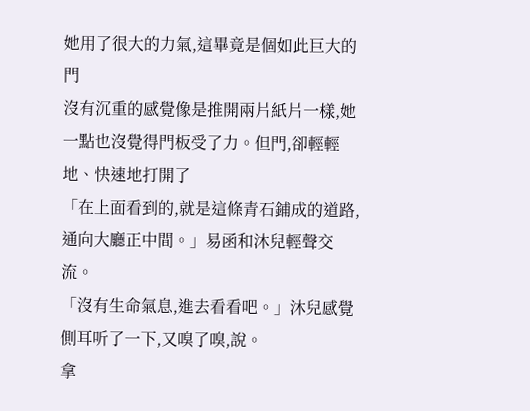她用了很大的力氣,這畢竟是個如此巨大的門
沒有沉重的感覺像是推開兩片紙片一樣,她一點也沒覺得門板受了力。但門,卻輕輕地、快速地打開了
「在上面看到的,就是這條青石鋪成的道路,通向大廳正中間。」易函和沐兒輕聲交流。
「沒有生命氣息,進去看看吧。」沐兒感覺側耳听了一下,又嗅了嗅,說。
拿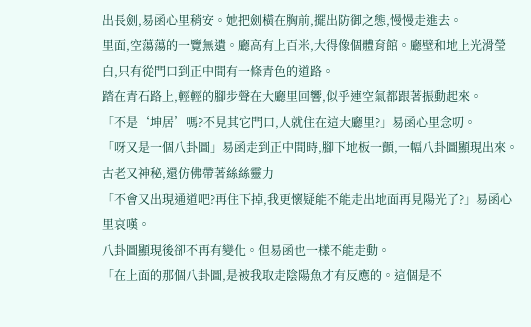出長劍,易函心里稍安。她把劍橫在胸前,擺出防御之態,慢慢走進去。
里面,空蕩蕩的一覽無遺。廳高有上百米,大得像個體育館。廳壁和地上光滑瑩白,只有從門口到正中間有一條青色的道路。
踏在青石路上,輕輕的腳步聲在大廳里回響,似乎連空氣都跟著振動起來。
「不是‘坤居’嗎?不見其它門口,人就住在這大廳里?」易函心里念叨。
「呀又是一個八卦圖」易函走到正中間時,腳下地板一顫,一幅八卦圖顯現出來。
古老又神秘,還仿佛帶著絲絲靈力
「不會又出現通道吧?再住下掉,我更懷疑能不能走出地面再見陽光了?」易函心里哀嘆。
八卦圖顯現後卻不再有變化。但易函也一樣不能走動。
「在上面的那個八卦圖,是被我取走陰陽魚才有反應的。這個是不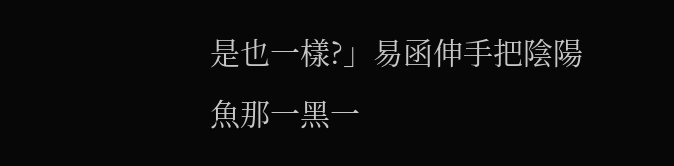是也一樣?」易函伸手把陰陽魚那一黑一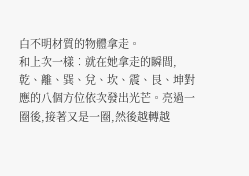白不明材質的物體拿走。
和上次一樣︰就在她拿走的瞬間,乾、離、巽、兌、坎、震、艮、坤對應的八個方位依次發出光芒。亮過一圈後,接著又是一圈,然後越轉越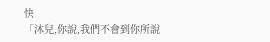快
「沐兒,你說,我們不會到你所說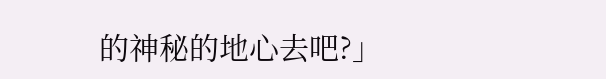的神秘的地心去吧?」